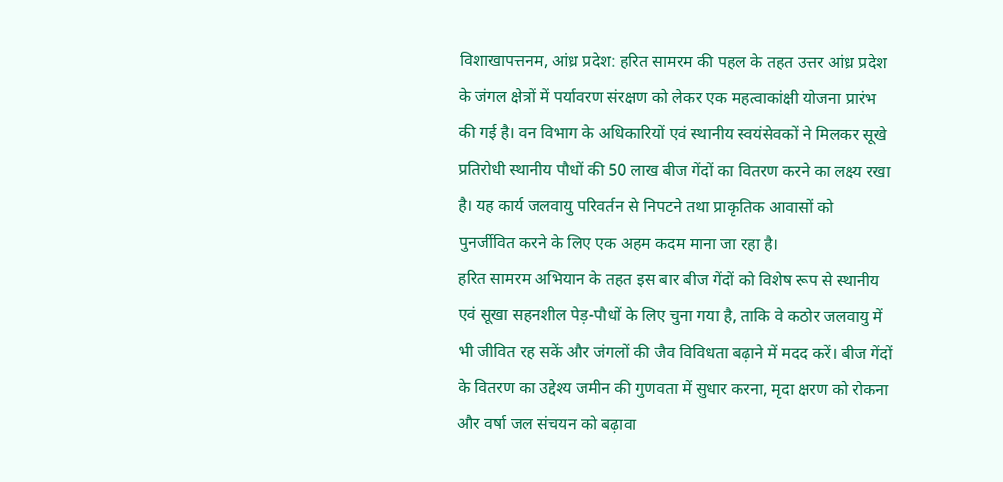विशाखापत्तनम, आंध्र प्रदेश: हरित सामरम की पहल के तहत उत्तर आंध्र प्रदेश के जंगल क्षेत्रों में पर्यावरण संरक्षण को लेकर एक महत्वाकांक्षी योजना प्रारंभ की गई है। वन विभाग के अधिकारियों एवं स्थानीय स्वयंसेवकों ने मिलकर सूखे प्रतिरोधी स्थानीय पौधों की 50 लाख बीज गेंदों का वितरण करने का लक्ष्य रखा है। यह कार्य जलवायु परिवर्तन से निपटने तथा प्राकृतिक आवासों को पुनर्जीवित करने के लिए एक अहम कदम माना जा रहा है।
हरित सामरम अभियान के तहत इस बार बीज गेंदों को विशेष रूप से स्थानीय एवं सूखा सहनशील पेड़-पौधों के लिए चुना गया है, ताकि वे कठोर जलवायु में भी जीवित रह सकें और जंगलों की जैव विविधता बढ़ाने में मदद करें। बीज गेंदों के वितरण का उद्देश्य जमीन की गुणवता में सुधार करना, मृदा क्षरण को रोकना और वर्षा जल संचयन को बढ़ावा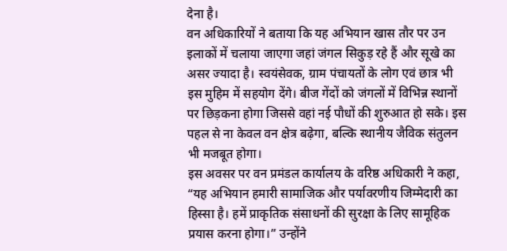देना है।
वन अधिकारियों ने बताया कि यह अभियान खास तौर पर उन इलाकों में चलाया जाएगा जहां जंगल सिकुड़ रहे हैं और सूखे का असर ज्यादा है। स्वयंसेवक, ग्राम पंचायतों के लोग एवं छात्र भी इस मुहिम में सहयोग देंगे। बीज गेंदों को जंगलों में विभिन्न स्थानों पर छिड़कना होगा जिससे वहां नई पौधों की शुरुआत हो सके। इस पहल से ना केवल वन क्षेत्र बढ़ेगा, बल्कि स्थानीय जैविक संतुलन भी मजबूत होगा।
इस अवसर पर वन प्रमंडल कार्यालय के वरिष्ठ अधिकारी ने कहा, “यह अभियान हमारी सामाजिक और पर्यावरणीय जिम्मेदारी का हिस्सा है। हमें प्राकृतिक संसाधनों की सुरक्षा के लिए सामूहिक प्रयास करना होगा।” उन्होंने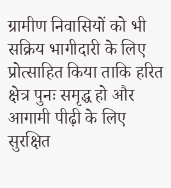ग्रामीण निवासियों को भी सक्रिय भागीदारी के लिए प्रोत्साहित किया ताकि हरित क्षेत्र पुनः समृद्ध हो और आगामी पीढ़ी के लिए सुरक्षित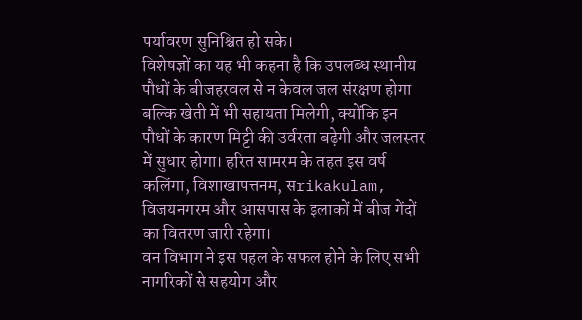पर्यावरण सुनिश्चित हो सके।
विशेषज्ञों का यह भी कहना है कि उपलब्ध स्थानीय पौधों के बीजहरवल से न केवल जल संरक्षण होगा बल्कि खेती में भी सहायता मिलेगी, क्योंकि इन पौधों के कारण मिट्टी की उर्वरता बढ़ेगी और जलस्तर में सुधार होगा। हरित सामरम के तहत इस वर्ष कलिंगा, विशाखापत्तनम, सrikakulam, विजयनगरम और आसपास के इलाकों में बीज गेंदों का वितरण जारी रहेगा।
वन विभाग ने इस पहल के सफल होने के लिए सभी नागरिकों से सहयोग और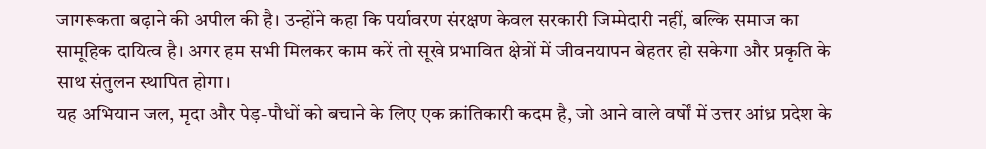जागरूकता बढ़ाने की अपील की है। उन्होंने कहा कि पर्यावरण संरक्षण केवल सरकारी जिम्मेदारी नहीं, बल्कि समाज का सामूहिक दायित्व है। अगर हम सभी मिलकर काम करें तो सूखे प्रभावित क्षेत्रों में जीवनयापन बेहतर हो सकेगा और प्रकृति के साथ संतुलन स्थापित होगा।
यह अभियान जल, मृदा और पेड़-पौधों को बचाने के लिए एक क्रांतिकारी कदम है, जो आने वाले वर्षों में उत्तर आंध्र प्रदेश के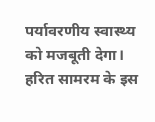पर्यावरणीय स्वास्थ्य को मजबूती देगा। हरित सामरम के इस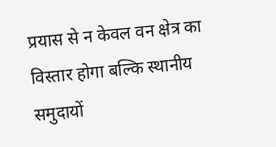प्रयास से न केवल वन क्षेत्र का विस्तार होगा बल्कि स्थानीय समुदायों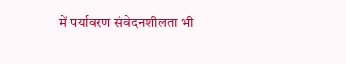में पर्यावरण संवेदनशीलता भी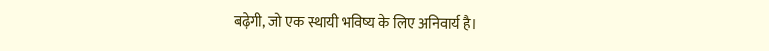बढ़ेगी, जो एक स्थायी भविष्य के लिए अनिवार्य है।